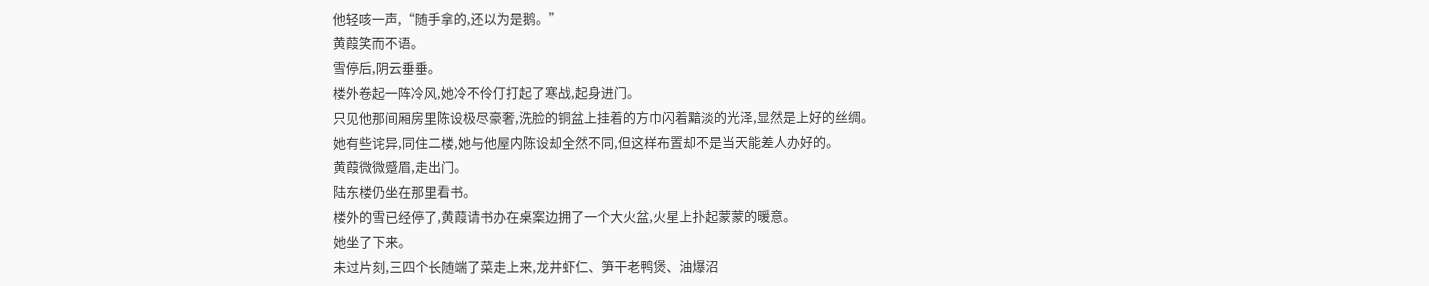他轻咳一声,“随手拿的,还以为是鹅。”
黄葭笑而不语。
雪停后,阴云垂垂。
楼外卷起一阵冷风,她冷不伶仃打起了寒战,起身进门。
只见他那间厢房里陈设极尽豪奢,洗脸的铜盆上挂着的方巾闪着黯淡的光泽,显然是上好的丝绸。
她有些诧异,同住二楼,她与他屋内陈设却全然不同,但这样布置却不是当天能差人办好的。
黄葭微微蹙眉,走出门。
陆东楼仍坐在那里看书。
楼外的雪已经停了,黄葭请书办在桌案边拥了一个大火盆,火星上扑起蒙蒙的暖意。
她坐了下来。
未过片刻,三四个长随端了菜走上来,龙井虾仁、笋干老鸭煲、油爆沼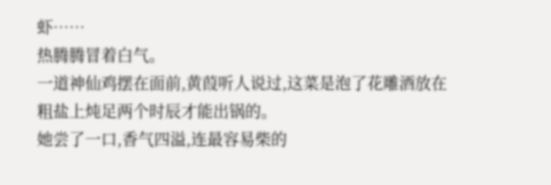虾……
热腾腾冒着白气。
一道神仙鸡摆在面前,黄葭听人说过,这菜是泡了花雕酒放在粗盐上炖足两个时辰才能出锅的。
她尝了一口,香气四溢,连最容易柴的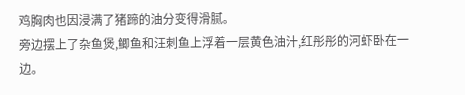鸡胸肉也因浸满了猪蹄的油分变得滑腻。
旁边摆上了杂鱼煲,鲫鱼和汪刺鱼上浮着一层黄色油汁,红彤彤的河虾卧在一边。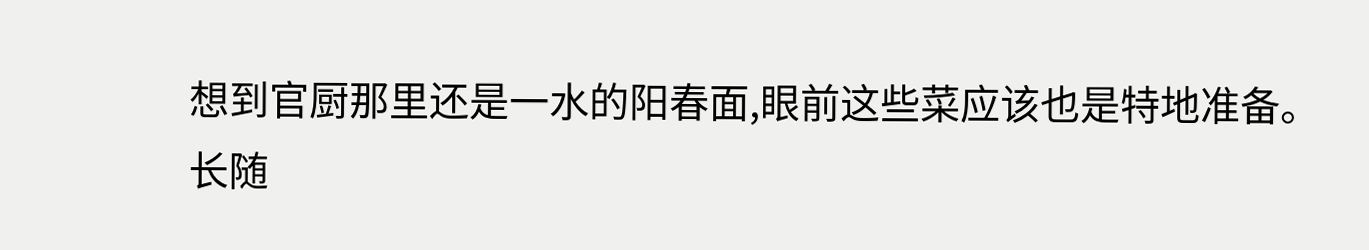想到官厨那里还是一水的阳春面,眼前这些菜应该也是特地准备。
长随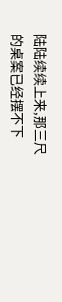陆陆续续上来,那三尺的桌案已经摆不下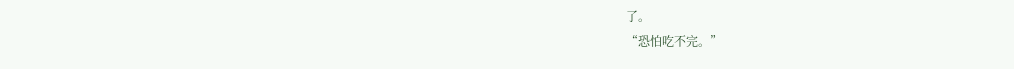了。
“恐怕吃不完。”